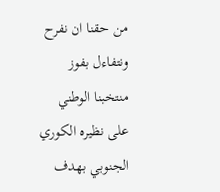من حقنا ان نفرح ونتفاءل بفوز منتخبنا الوطني على نظيره الكوري الجنوبي بهدف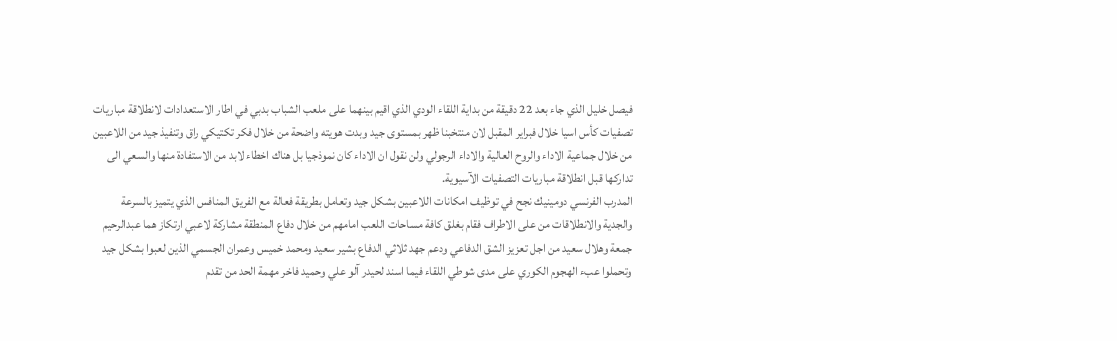فيصل خليل الذي جاء بعد 22 دقيقة من بداية اللقاء الودي الذي اقيم بينهما على ملعب الشباب بدبي في اطار الاستعدادات لانطلاقة مباريات تصفيات كأس اسيا خلال فبراير المقبل لان منتخبنا ظهر بمستوى جيد وبدت هويته واضحة من خلال فكر تكتيكي راق وتنفيذ جيد من اللاعبين من خلال جماعية الاداء والروح العالية والاداء الرجولي ولن نقول ان الاداء كان نموذجيا بل هناك اخطاء لابد من الاستفادة منها والسعي الى تداركها قبل انطلاقة مباريات التصفيات الآسيوية.
المدرب الفرنسي دومينيك نجح في توظيف امكانات اللاعبين بشكل جيد وتعامل بطريقة فعالة مع الفريق المنافس الذي يتميز بالسرعة والجدية والانطلاقات من على الاطراف فقام بغلق كافة مساحات اللعب امامهم من خلال دفاع المنطقة مشاركة لاعبي ارتكاز هما عبدالرحيم جمعة وهلال سعيد من اجل تعزيز الشق الدفاعي ودعم جهد ثلاثي الدفاع بشير سعيد ومحمد خميس وعمران الجسمي الذين لعبوا بشكل جيد وتحملوا عبء الهجوم الكوري على مدى شوطي اللقاء فيما اسند لحيدر آلو علي وحميد فاخر مهمة الحد من تقدم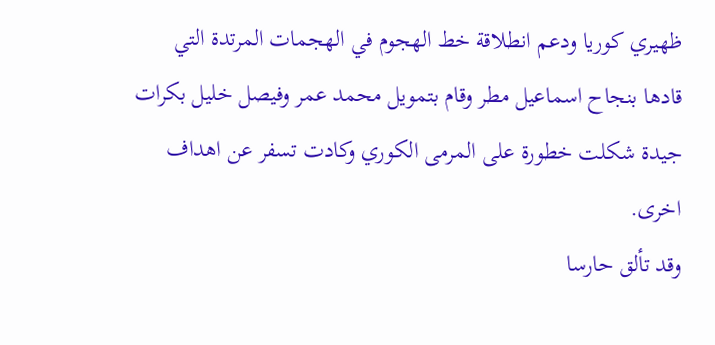ظهيري كوريا ودعم انطلاقة خط الهجوم في الهجمات المرتدة التي قادها بنجاح اسماعيل مطر وقام بتمويل محمد عمر وفيصل خليل بكرات جيدة شكلت خطورة على المرمى الكوري وكادت تسفر عن اهداف اخرى.
وقد تألق حارسا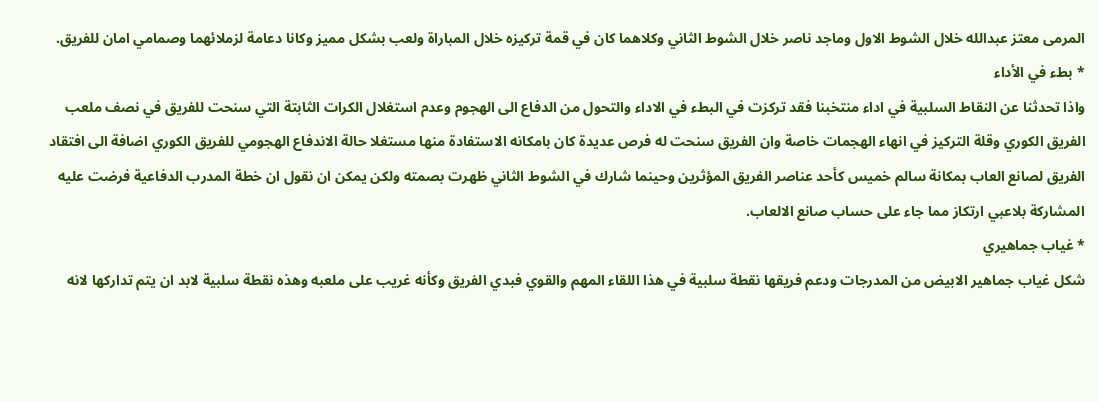المرمى معتز عبدالله خلال الشوط الاول وماجد ناصر خلال الشوط الثاني وكلاهما كان في قمة تركيزه خلال المباراة ولعب بشكل مميز وكانا دعامة لزملائهما وصمامي امان للفريق.
* بطء في الأداء
واذا تحدثنا عن النقاط السلبية في اداء منتخبنا فقد تركزت في البطء في الاداء والتحول من الدفاع الى الهجوم وعدم استغلال الكرات الثابتة التي سنحت للفريق في نصف ملعب الفريق الكوري وقلة التركيز في انهاء الهجمات خاصة وان الفريق سنحت له فرص عديدة كان بامكانه الاستفادة منها مستغلا حالة الاندفاع الهجومي للفريق الكوري اضافة الى افتقاد الفريق لصانع العاب بمكانة سالم خميس كأحد عناصر الفريق المؤثرين وحينما شارك في الشوط الثاني ظهرت بصمته ولكن يمكن ان نقول ان خطة المدرب الدفاعية فرضت عليه المشاركة بلاعبي ارتكاز مما جاء على حساب صانع الالعاب.
* غياب جماهيري
شكل غياب جماهير الابيض من المدرجات ودعم فريقها نقطة سلبية في هذا اللقاء المهم والقوي فبدي الفريق وكأنه غريب على ملعبه وهذه نقطة سلبية لابد ان يتم تداركها لانه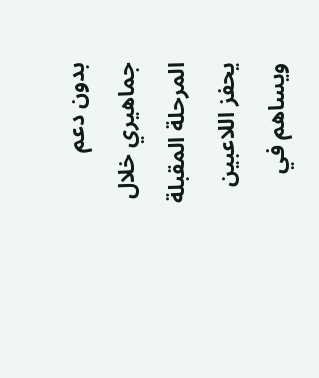بدون دعم جماهيري خلال المرحلة المقبلة يحفز اللاعبين ويساهم في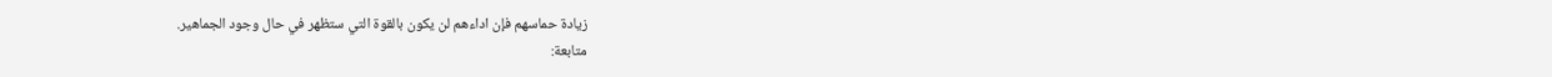زيادة حماسهم فإن اداءهم لن يكون بالقوة التي ستظهر في حال وجود الجماهير.
متابعة: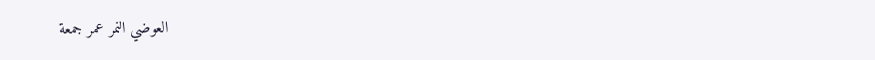العوضي النمر عمر جمعة